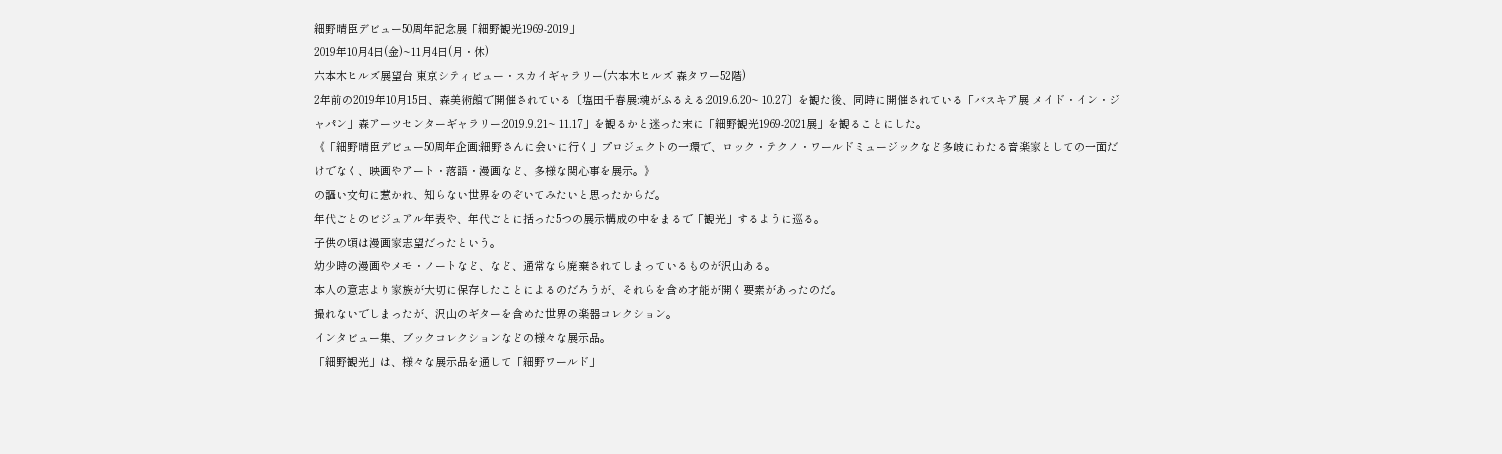細野晴臣デビュー50周年記念展「細野観光1969-2019」
2019年10月4日(金)~11月4日(月・休)
六本木ヒルズ展望台 東京シティビュー・スカイギャラリー(六本木ヒルズ 森タワー52階)
2年前の2019年10月15日、森美術館で開催されている〔塩田千春展:魂がふるえる:2019.6.20~ 10.27〕を観た後、同時に開催されている「バスキア展 メイド・イン・ジャパン」森アーツセンターギャラリー:2019.9.21~ 11.17」を観るかと迷った末に「細野観光1969-2021展」を観ることにした。
《「細野晴臣デビュー50周年企画:細野さんに会いに行く」プロジェクトの一環で、ロック・テクノ・ワールドミュージックなど多岐にわたる音楽家としての一面だけでなく、映画やアート・落語・漫画など、多様な関心事を展示。》
の謳い文句に惹かれ、知らない世界をのぞいてみたいと思ったからだ。
年代ごとのビジュアル年表や、年代ごとに括った5つの展示構成の中をまるで「観光」するように巡る。
子供の頃は漫画家志望だったという。
幼少時の漫画やメモ・ノートなど、など、通常なら廃棄されてしまっているものが沢山ある。
本人の意志より家族が大切に保存したことによるのだろうが、それらを含め才能が開く要素があったのだ。
撮れないでしまったが、沢山のギターを含めた世界の楽器コレクション。
インタビュー集、ブックコレクションなどの様々な展示品。
「細野観光」は、様々な展示品を通して「細野ワールド」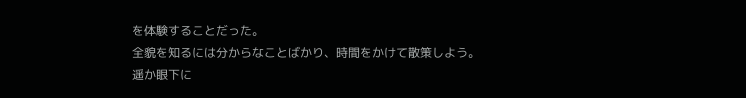を体験することだった。
全貌を知るには分からなことばかり、時間をかけて散策しよう。
遥か眼下に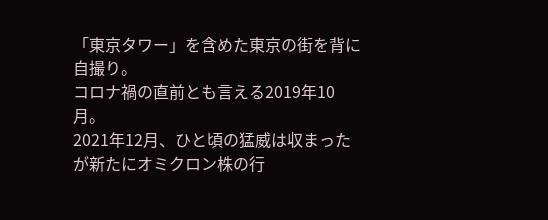「東京タワー」を含めた東京の街を背に自撮り。
コロナ禍の直前とも言える2019年10月。
2021年12月、ひと頃の猛威は収まったが新たにオミクロン株の行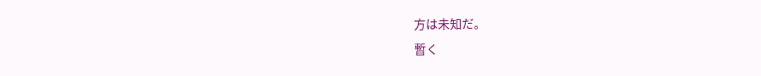方は未知だ。
暫く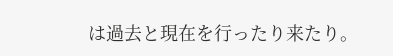は過去と現在を行ったり来たり。